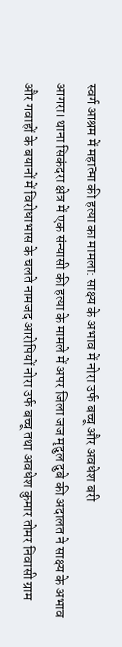स्वर्ग आश्रम में महात्मा की हत्या का मामला: साक्ष्य के अभाव में नोरा उर्फ बच्चू और अवधेश बरी
आगरा। थाना सिकंदरा क्षेत्र में एक संन्यासी की हत्या के मामले में अपर जिला जज मृदुल दुबे की अदालत ने साक्ष्य के अभाव और गवाहों के बयानों में विरोधाभास के चलते नामजद आरोपियों नोरा उर्फ बच्चू तथा अवधेश कुमार तोमर निवासी ग्राम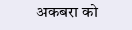अकबरा को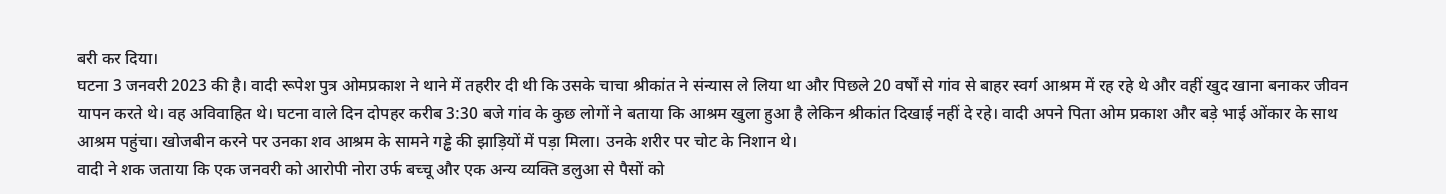बरी कर दिया।
घटना 3 जनवरी 2023 की है। वादी रूपेश पुत्र ओमप्रकाश ने थाने में तहरीर दी थी कि उसके चाचा श्रीकांत ने संन्यास ले लिया था और पिछले 20 वर्षों से गांव से बाहर स्वर्ग आश्रम में रह रहे थे और वहीं खुद खाना बनाकर जीवन यापन करते थे। वह अविवाहित थे। घटना वाले दिन दोपहर करीब 3:30 बजे गांव के कुछ लोगों ने बताया कि आश्रम खुला हुआ है लेकिन श्रीकांत दिखाई नहीं दे रहे। वादी अपने पिता ओम प्रकाश और बड़े भाई ओंकार के साथ आश्रम पहुंचा। खोजबीन करने पर उनका शव आश्रम के सामने गड्ढे की झाड़ियों में पड़ा मिला। उनके शरीर पर चोट के निशान थे।
वादी ने शक जताया कि एक जनवरी को आरोपी नोरा उर्फ बच्चू और एक अन्य व्यक्ति डलुआ से पैसों को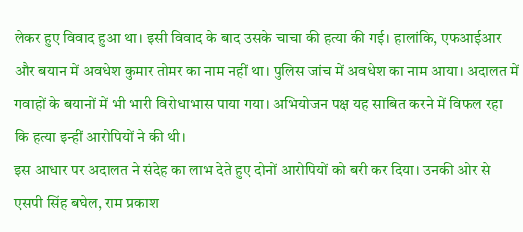लेकर हुए विवाद हुआ था। इसी विवाद के बाद उसके चाचा की हत्या की गई। हालांकि, एफआईआर और बयान में अवधेश कुमार तोमर का नाम नहीं था। पुलिस जांच में अवधेश का नाम आया। अदालत में गवाहों के बयानों में भी भारी विरोधाभास पाया गया। अभियोजन पक्ष यह साबित करने में विफल रहा कि हत्या इन्हीं आरोपियों ने की थी।
इस आधार पर अदालत ने संदेह का लाभ देते हुए दोनों आरोपियों को बरी कर दिया। उनकी ओर से एसपी सिंह बघेल, राम प्रकाश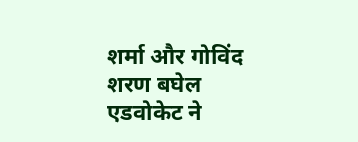शर्मा और गोविंद शरण बघेल एडवोकेट ने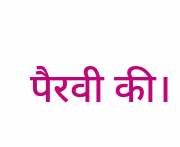पैरवी की।